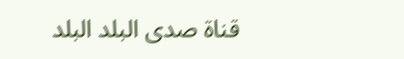قناة صدى البلد البلد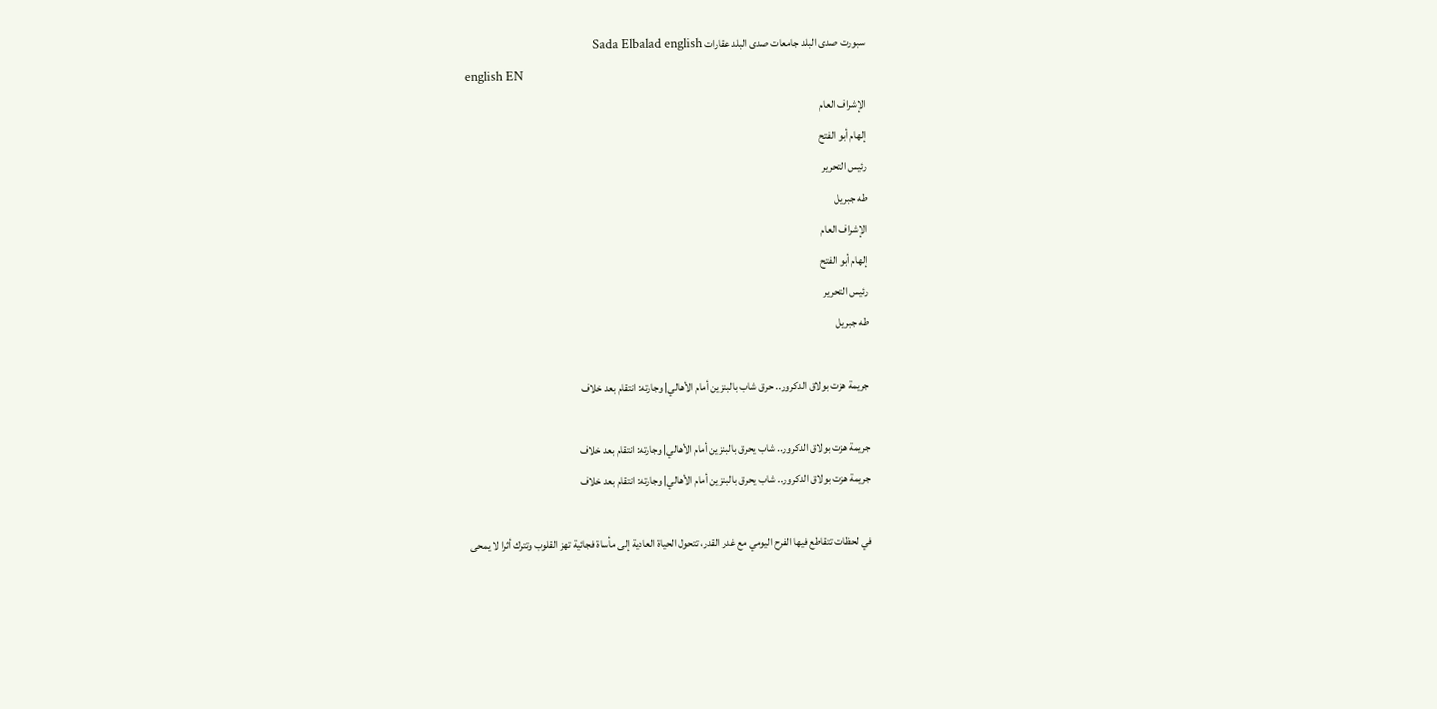سبورت صدى البلد جامعات صدى البلد عقارات Sada Elbalad english
english EN
الإشراف العام
إلهام أبو الفتح
رئيس التحرير
طه جبريل
الإشراف العام
إلهام أبو الفتح
رئيس التحرير
طه جبريل

جريمة هزت بولاق الدكرور.. حرق شاب بالبنزين أمام الأهالي| وجارته: انتقام بعد خلاف

جريمة هزت بولاق الدكرور.. شاب يحرق بالبنزين أمام الأهالي| وجارته: انتقام بعد خلاف
جريمة هزت بولاق الدكرور.. شاب يحرق بالبنزين أمام الأهالي| وجارته: انتقام بعد خلاف

في لحظات تتقاطع فيها الفرح اليومي مع غدر القدر، تتحول الحياة العادية إلى مأساة فجائية تهز القلوب وتترك أثرا لا يمحى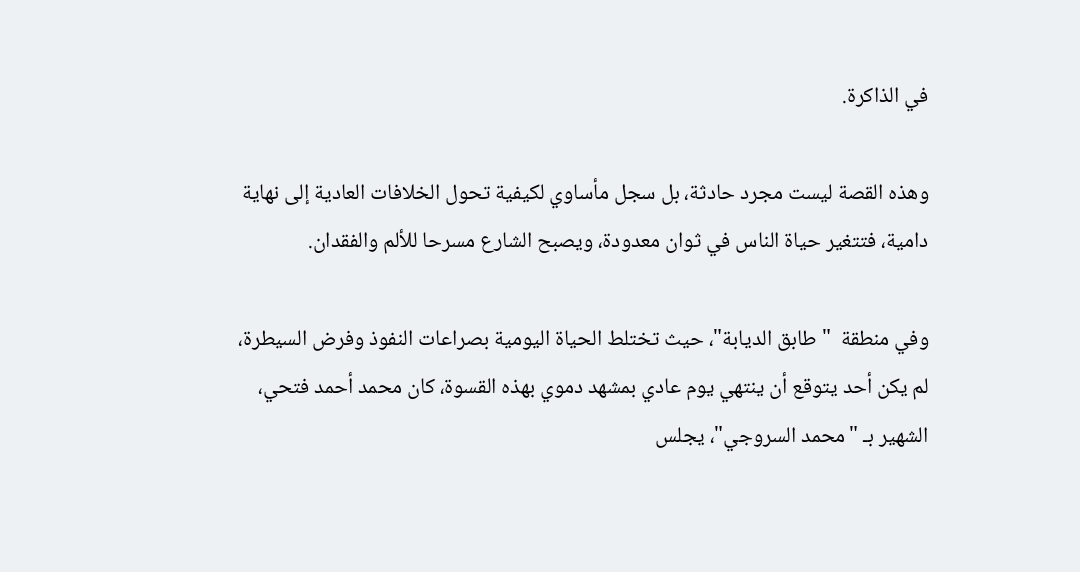في الذاكرة.

وهذه القصة ليست مجرد حادثة، بل سجل مأساوي لكيفية تحول الخلافات العادية إلى نهاية دامية، فتتغير حياة الناس في ثوان معدودة، ويصبح الشارع مسرحا للألم والفقدان.

وفي منطقة  "طابق الديابة"، حيث تختلط الحياة اليومية بصراعات النفوذ وفرض السيطرة، لم يكن أحد يتوقع أن ينتهي يوم عادي بمشهد دموي بهذه القسوة، كان محمد أحمد فتحي، الشهير بـ "محمد السروجي"، يجلس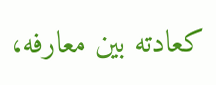كعادته بين معارفه،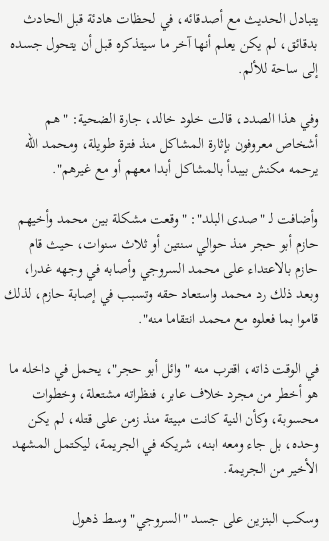يتبادل الحديث مع أصدقائه، في لحظات هادئة قبل الحادث بدقائق، لم يكن يعلم أنها آخر ما سيتذكره قبل أن يتحول جسده إلى ساحة للألم.

وفي هذا الصدد، قالت خلود خالد، جارة الضحية: "هم أشخاص معروفون بإثارة المشاكل منذ فترة طويلة، ومحمد الله يرحمه مكنش بيبدأ بالمشاكل أبدا معهم أو مع غيرهم".

وأضافت لـ "صدى البلد": "وقعت مشكلة بين محمد وأخيهم حازم أبو حجر منذ حوالي سنتين أو ثلاث سنوات، حيث قام حازم بالاعتداء على محمد السروجي وأصابه في وجهه غدرا، وبعد ذلك رد محمد واستعاد حقه وتسبب في إصابة حازم، لذلك قاموا بما فعلوه مع محمد انتقاما منه".

في الوقت ذاته، اقترب منه "وائل أبو حجر"، يحمل في داخله ما هو أخطر من مجرد خلاف عابر، فنظراته مشتعلة، وخطوات محسوبة، وكأن النية كانت مبيتة منذ زمن على قتله، لم يكن وحده، بل جاء ومعه ابنه، شريكه في الجريمة، ليكتمل المشهد الأخير من الجريمة.

وسكب البنزين على جسد "السروجي" وسط ذهول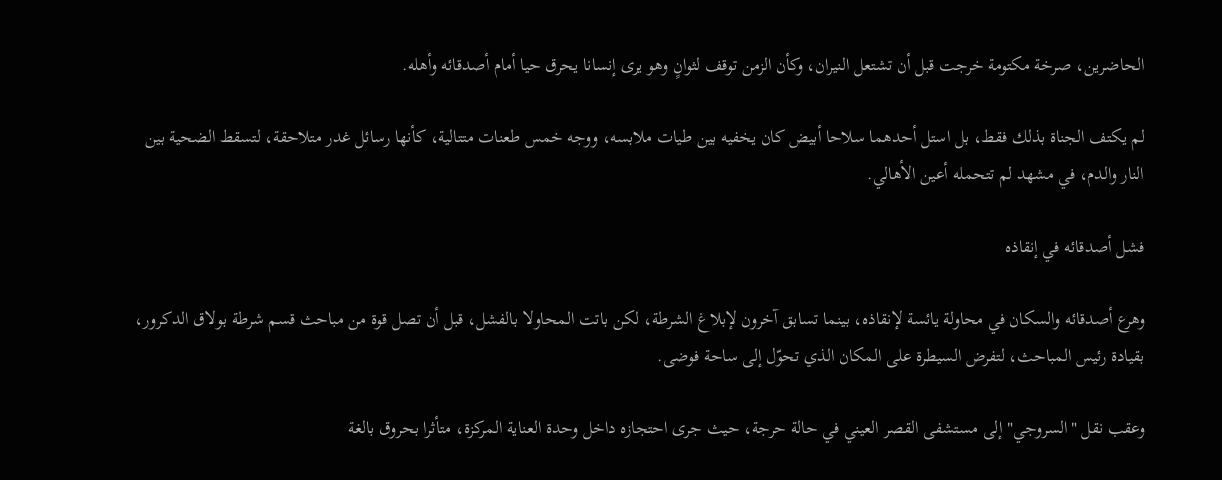الحاضرين، صرخة مكتومة خرجت قبل أن تشتعل النيران، وكأن الزمن توقف لثوانٍ وهو يرى إنسانا يحرق حيا أمام أصدقائه وأهله.

لم يكتف الجناة بذلك فقط، بل استل أحدهما سلاحا أبيض كان يخفيه بين طيات ملابسه، ووجه خمس طعنات متتالية، كأنها رسائل غدر متلاحقة، لتسقط الضحية بين النار والدم، في مشهد لم تتحمله أعين الأهالي.

فشل أصدقائه في إنقاذه

وهرع أصدقائه والسكان في محاولة يائسة لإنقاذه، بينما تسابق آخرون لإبلاغ الشرطة، لكن باتت المحاولا بالفشل، قبل أن تصل قوة من مباحث قسم شرطة بولاق الدكرور، بقيادة رئيس المباحث، لتفرض السيطرة على المكان الذي تحوّل إلى ساحة فوضى.

وعقب نقل "السروجي" إلى مستشفى القصر العيني في حالة حرجة، حيث جرى احتجازه داخل وحدة العناية المركزة، متأثرا بحروق بالغة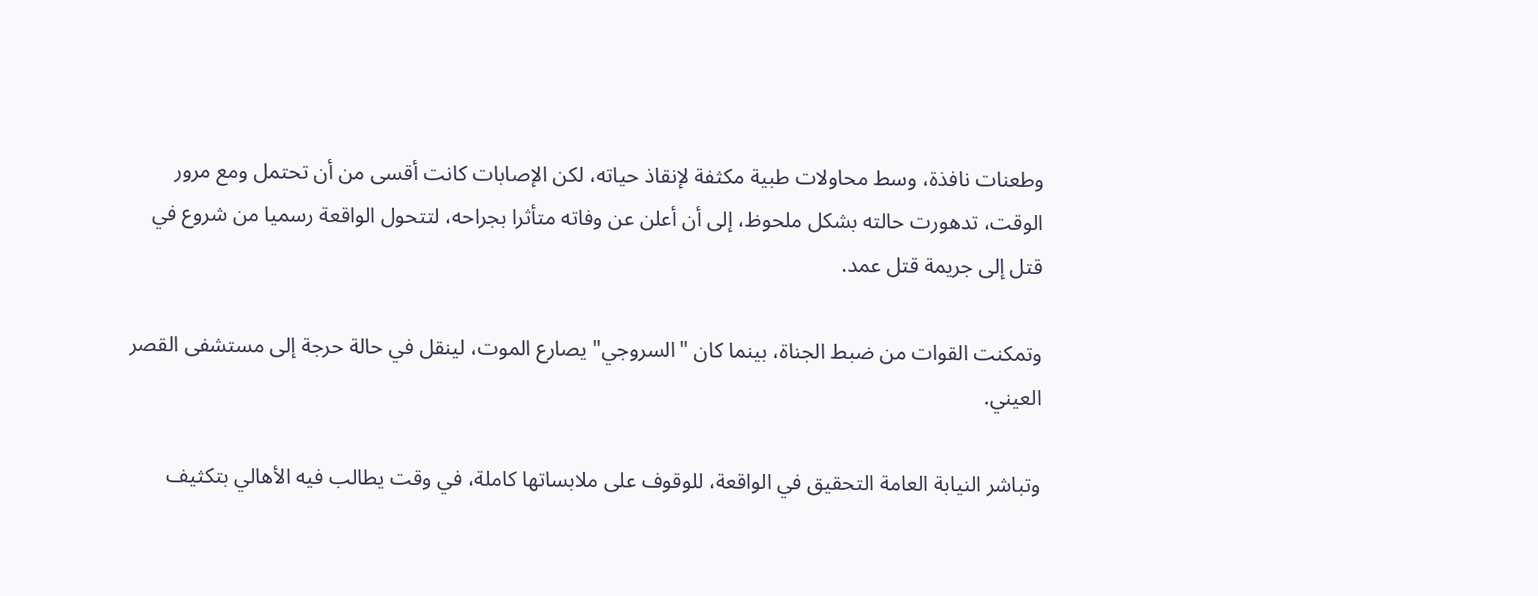وطعنات نافذة، وسط محاولات طبية مكثفة لإنقاذ حياته، لكن الإصابات كانت أقسى من أن تحتمل ومع مرور الوقت، تدهورت حالته بشكل ملحوظ، إلى أن أعلن عن وفاته متأثرا بجراحه، لتتحول الواقعة رسميا من شروع في قتل إلى جريمة قتل عمد.

وتمكنت القوات من ضبط الجناة، بينما كان "السروجي" يصارع الموت، لينقل في حالة حرجة إلى مستشفى القصر العيني.

وتباشر النيابة العامة التحقيق في الواقعة، للوقوف على ملابساتها كاملة، في وقت يطالب فيه الأهالي بتكثيف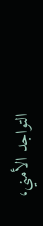التواجد الأمني،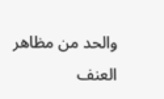والحد من مظاهر العنف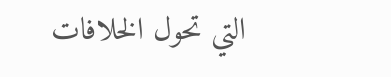التي تحول الخلافات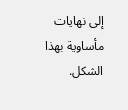إلى نهايات مأساوية بهذا الشكل.